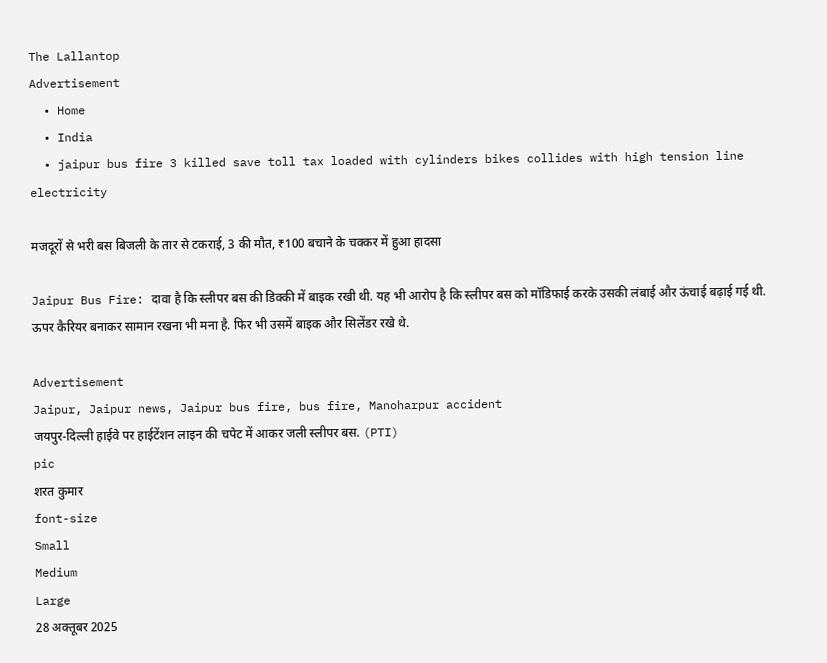The Lallantop
Advertisement
  • Home
  • India
  • jaipur bus fire 3 killed save toll tax loaded with cylinders bikes collides with high tension line electricity

मजदूरों से भरी बस बिजली के तार से टकराई, 3 की मौत, ₹100 बचाने के चक्कर में हुआ हादसा

Jaipur Bus Fire: दावा है कि स्लीपर बस की डिक्की में बाइक रखी थी. यह भी आरोप है कि स्लीपर बस को मॉडिफाई करके उसकी लंबाई और ऊंचाई बढ़ाई गई थी. ऊपर कैरियर बनाकर सामान रखना भी मना है. फिर भी उसमें बाइक और सिलेंडर रखे थे.

Advertisement
Jaipur, Jaipur news, Jaipur bus fire, bus fire, Manoharpur accident
जयपुर-दिल्ली हाईवे पर हाईटेंशन लाइन की चपेट में आकर जली स्लीपर बस. (PTI)
pic
शरत कुमार
font-size
Small
Medium
Large
28 अक्तूबर 2025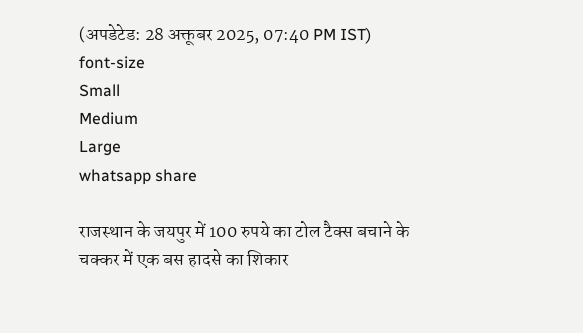(अपडेटेड: 28 अक्तूबर 2025, 07:40 PM IST)
font-size
Small
Medium
Large
whatsapp share

राजस्थान के जयपुर में 100 रुपये का टोल टैक्स बचाने के चक्कर में एक बस हादसे का शिकार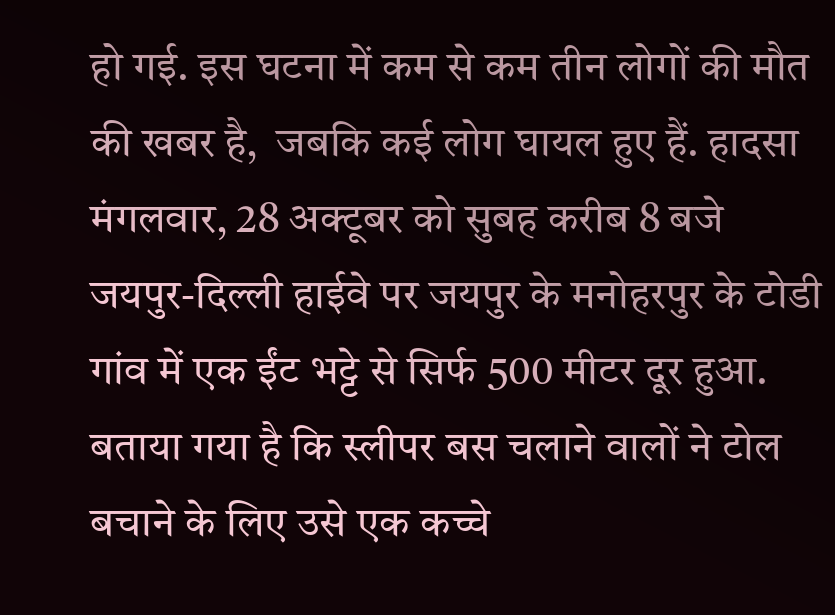हो गई. इस घटना में कम से कम तीन लोगों की मौत की खबर है,  जबकि कई लोग घायल हुए हैं. हादसा मंगलवार, 28 अक्टूबर को सुबह करीब 8 बजे जयपुर-दिल्ली हाईवे पर जयपुर के मनोहरपुर के टोडी गांव में एक ईंट भट्टे से सिर्फ 500 मीटर दूर हुआ. बताया गया है कि स्लीपर बस चलाने वालों ने टोल बचाने के लिए उसे एक कच्चे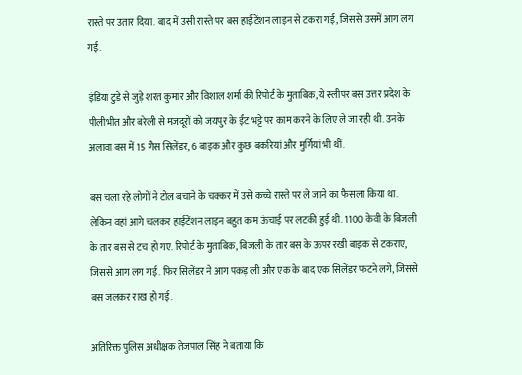रास्ते पर उतार दिया. बाद में उसी रास्ते पर बस हाईटेंशन लाइन से टकरा गई, जिससे उसमें आग लग गई.

इंडिया टुडे से जुड़े शरत कुमार और विशाल शर्मा की रिपोर्ट के मुताबिक, ये स्लीपर बस उत्तर प्रदेश के पीलीभीत और बरेली से मजदूरों को जयपुर के ईंट भट्टे पर काम करने के लिए ले जा रही थी. उनके अलावा बस में 15 गैस सिलेंडर, 6 बाइक और कुछ बकरियां और मुर्गियां भी थीं.

बस चला रहे लोगों ने टोल बचाने के चक्कर में उसे कच्चे रास्ते पर ले जाने का फैसला किया था. लेकिन वहां आगे चलकर हाईटेंशन लाइन बहुत कम ऊंचाई पर लटकी हुई थी. 1100 केवी के बिजली के तार बस से टच हो गए. रिपोर्ट के मुताबिक, बिजली के तार बस के ऊपर रखी बाइक से टकराए, जिससे आग लग गई. फिर सिलेंडर ने आग पकड़ ली और एक के बाद एक सिलेंडर फटने लगे, जिससे बस जलकर राख हो गई.

अतिरिक्त पुलिस अधीक्षक तेजपाल सिंह ने बताया कि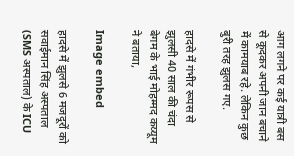आग लगने पर कई यात्री बस से कूदकर अपनी जान बचाने में कामयाब रहे. लेकिन कुछ बुरी तरह झुलस गए.

हादसे में गंभीर रूपस से झुलसी 40 साल की चंदा बेगम के भाई मोहम्मद कय्यूम ने बताया,

Image embed

हादसे में झुलसे 6 मजदूरों को सवाईमान सिंह अस्पताल (SMS अस्पताल) के ICU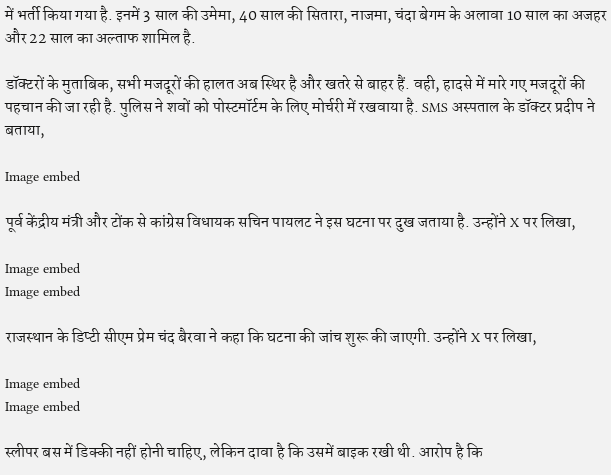में भर्ती किया गया है. इनमें 3 साल की उमेमा, 40 साल की सितारा, नाजमा, चंदा बेगम के अलावा 10 साल का अजहर और 22 साल का अल्ताफ शामिल है.

डॉक्टरों के मुताबिक, सभी मजदूरों की हालत अब स्थिर है और खतरे से बाहर हैं. वही, हादसे में मारे गए मजदूरों की पहचान की जा रही है. पुलिस ने शवों को पोस्टमॉर्टम के लिए मोर्चरी में रखवाया है. SMS अस्पताल के डॉक्टर प्रदीप ने बताया,

Image embed

पूर्व केंद्रीय मंत्री और टोंक से कांग्रेस विधायक सचिन पायलट ने इस घटना पर दुख जताया है. उन्होंने X पर लिखा,

Image embed
Image embed

राजस्थान के डिप्टी सीएम प्रेम चंद बैरवा ने कहा कि घटना की जांच शुरू की जाएगी. उन्होंने X पर लिखा,

Image embed
Image embed

स्लीपर बस में डिक्की नहीं होनी चाहिए, लेकिन दावा है कि उसमें बाइक रखी थी. आरोप है कि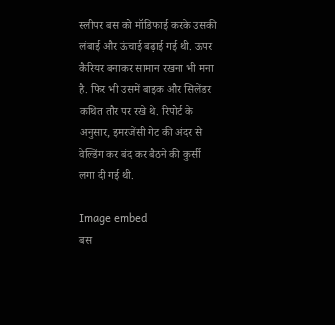स्लीपर बस को मॉडिफाई करके उसकी लंबाई और ऊंचाई बढ़ाई गई थी. ऊपर कैरियर बनाकर सामान रखना भी मना है. फिर भी उसमें बाइक और सिलेंडर कथित तौर पर रखे थे. रिपोर्ट के अनुसार, इमरजेंसी गेट की अंदर से वेल्डिंग कर बंद कर बैठने की कुर्सी लगा दी गई थी.

Image embed
बस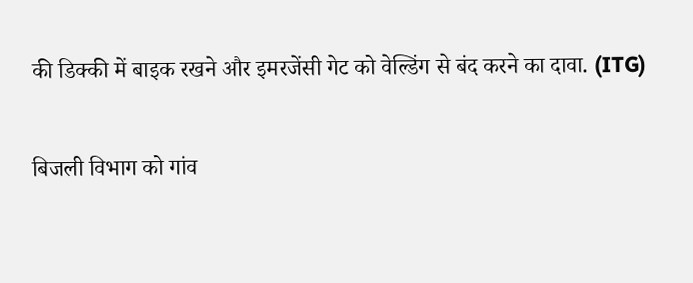की डिक्की में बाइक रखने और इमरजेंसी गेट को वेल्डिंग से बंद करने का दावा. (ITG)

बिजली विभाग को गांव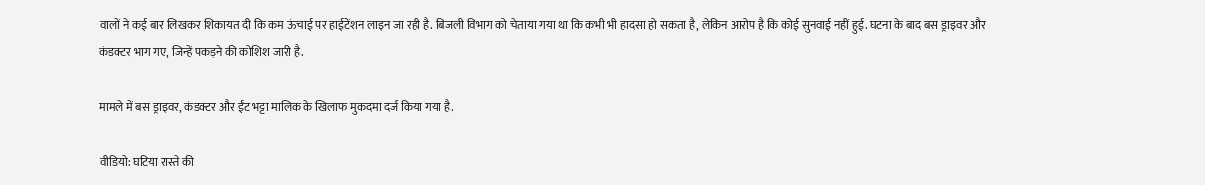वालों ने कई बार लिखकर शिकायत दी कि कम ऊंचाई पर हाईटेंशन लाइन जा रही है. बिजली विभाग को चेताया गया था कि कभी भी हादसा हो सकता है, लेकिन आरोप है कि कोई सुनवाई नहीं हुई. घटना के बाद बस ड्राइवर और कंडक्टर भाग गए, जिन्हें पकड़ने की कोशिश जारी है.

मामले में बस ड्राइवर, कंडक्टर और ईंट भट्टा मालिक के खिलाफ मुकदमा दर्ज किया गया है.

वीडियो: घटिया रास्ते की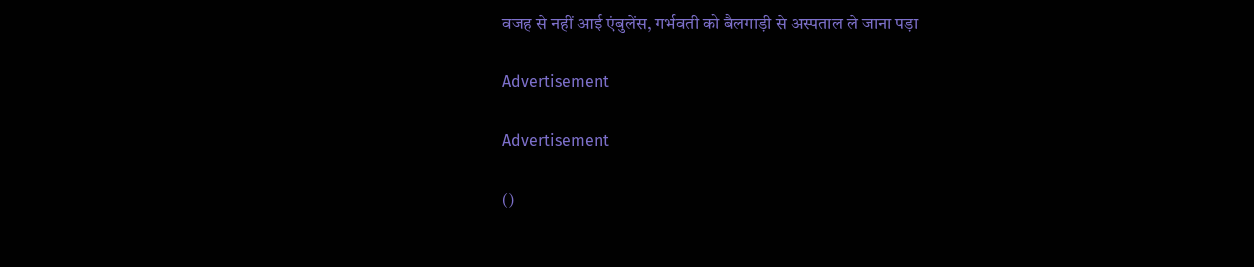वजह से नहीं आई एंबुलेंस, गर्भवती को बैलगाड़ी से अस्पताल ले जाना पड़ा

Advertisement

Advertisement

()